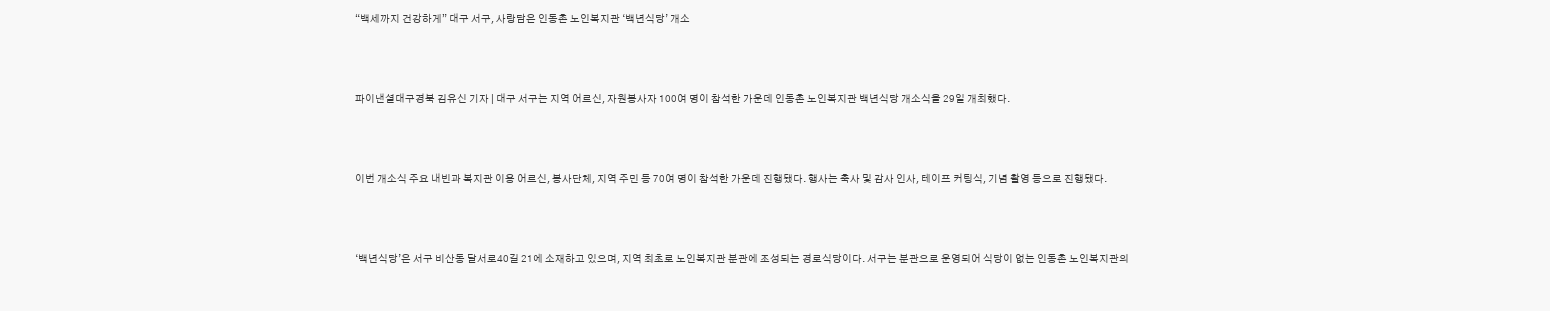“백세까지 건강하게” 대구 서구, 사랑담은 인동촌 노인복지관 ‘백년식당’ 개소



파이낸셜대구경북 김유신 기자 | 대구 서구는 지역 어르신, 자원봉사자 100여 명이 참석한 가운데 인동촌 노인복지관 백년식당 개소식을 29일 개최했다.



이번 개소식 주요 내빈과 복지관 이용 어르신, 봉사단체, 지역 주민 등 70여 명이 참석한 가운데 진행됐다. 행사는 축사 및 감사 인사, 테이프 커팅식, 기념 촬영 등으로 진행됐다.



‘백년식당’은 서구 비산동 달서로40길 21에 소재하고 있으며, 지역 최초로 노인복지관 분관에 조성되는 경로식당이다. 서구는 분관으로 운영되어 식당이 없는 인동촌 노인복지관의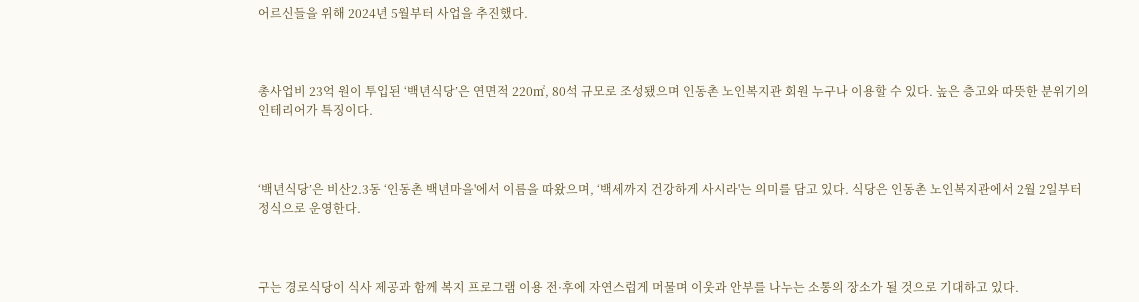어르신들을 위해 2024년 5월부터 사업을 추진했다.



총사업비 23억 원이 투입된 ‘백년식당’은 연면적 220㎡, 80석 규모로 조성됐으며 인동촌 노인복지관 회원 누구나 이용할 수 있다. 높은 층고와 따뜻한 분위기의 인테리어가 특징이다.



‘백년식당’은 비산2.3동 ‘인동촌 백년마을'에서 이름을 따왔으며, ‘백세까지 건강하게 사시라'는 의미를 담고 있다. 식당은 인동촌 노인복지관에서 2월 2일부터 정식으로 운영한다.



구는 경로식당이 식사 제공과 함께 복지 프로그램 이용 전·후에 자연스럽게 머물며 이웃과 안부를 나누는 소통의 장소가 될 것으로 기대하고 있다.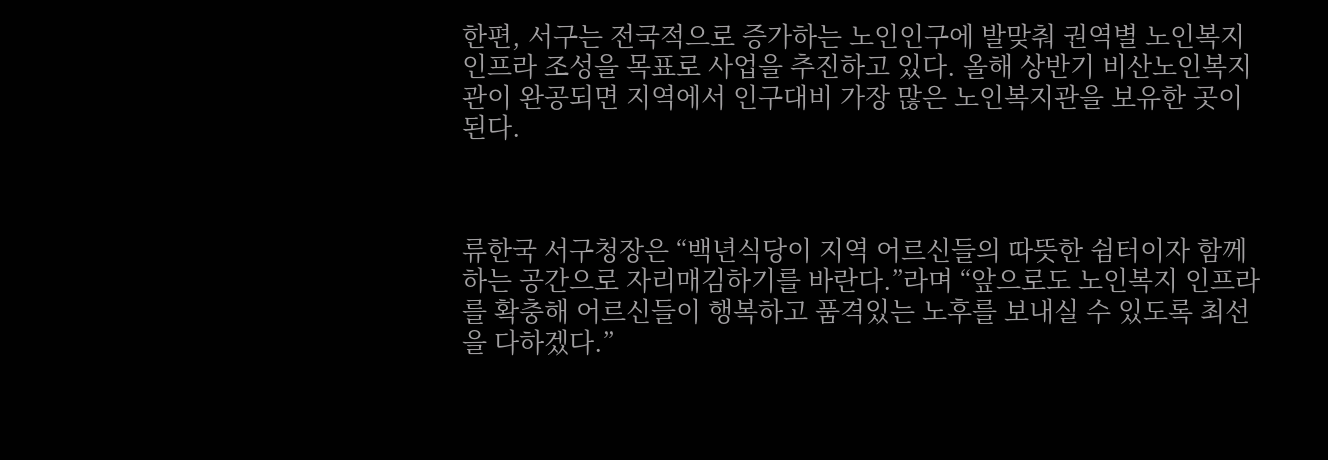한편, 서구는 전국적으로 증가하는 노인인구에 발맞춰 권역별 노인복지 인프라 조성을 목표로 사업을 추진하고 있다. 올해 상반기 비산노인복지관이 완공되면 지역에서 인구대비 가장 많은 노인복지관을 보유한 곳이 된다.



류한국 서구청장은 “백년식당이 지역 어르신들의 따뜻한 쉼터이자 함께하는 공간으로 자리매김하기를 바란다.”라며 “앞으로도 노인복지 인프라를 확충해 어르신들이 행복하고 품격있는 노후를 보내실 수 있도록 최선을 다하겠다.”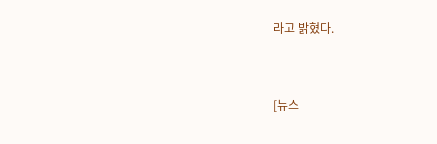라고 밝혔다.


[뉴스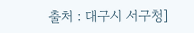출처 : 대구시 서구청]